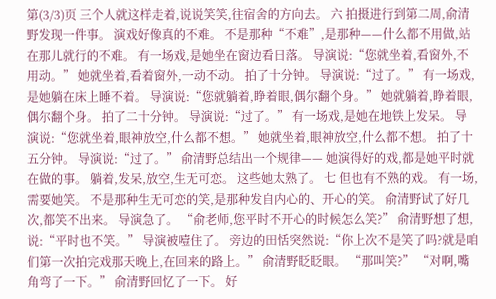第(3/3)页 三个人就这样走着,说说笑笑,往宿舍的方向去。 六 拍摄进行到第二周,俞清野发现一件事。 演戏好像真的不难。 不是那种“不难”,是那种——什么都不用做,站在那儿就行的不难。 有一场戏,是她坐在窗边看日落。 导演说:“您就坐着,看窗外,不用动。” 她就坐着,看着窗外,一动不动。 拍了十分钟。 导演说:“过了。” 有一场戏,是她躺在床上睡不着。 导演说:“您就躺着,睁着眼,偶尔翻个身。” 她就躺着,睁着眼,偶尔翻个身。 拍了二十分钟。 导演说:“过了。” 有一场戏,是她在地铁上发呆。 导演说:“您就坐着,眼神放空,什么都不想。” 她就坐着,眼神放空,什么都不想。 拍了十五分钟。 导演说:“过了。” 俞清野总结出一个规律—— 她演得好的戏,都是她平时就在做的事。 躺着,发呆,放空,生无可恋。 这些她太熟了。 七 但也有不熟的戏。 有一场,需要她笑。 不是那种生无可恋的笑,是那种发自内心的、开心的笑。 俞清野试了好几次,都笑不出来。 导演急了。 “俞老师,您平时不开心的时候怎么笑?” 俞清野想了想,说:“平时也不笑。” 导演被噎住了。 旁边的田恬突然说:“你上次不是笑了吗?就是咱们第一次拍完戏那天晚上,在回来的路上。” 俞清野眨眨眼。 “那叫笑?” “对啊,嘴角弯了一下。” 俞清野回忆了一下。 好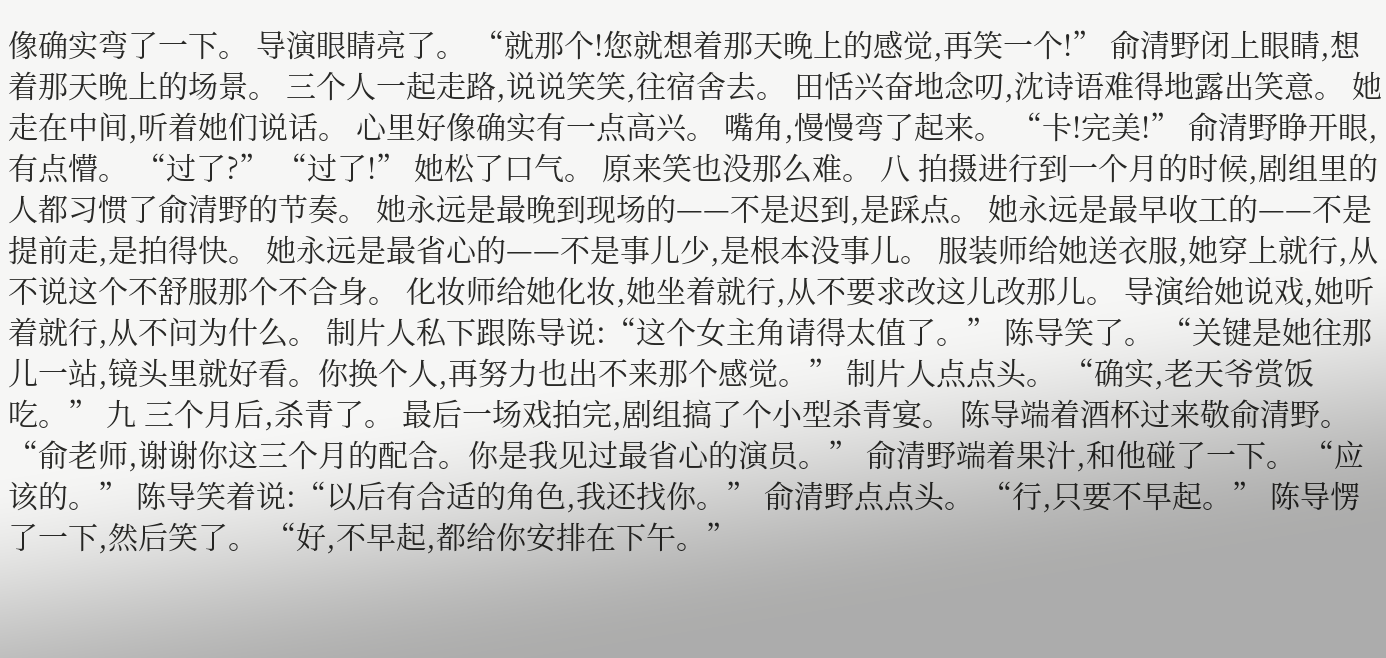像确实弯了一下。 导演眼睛亮了。 “就那个!您就想着那天晚上的感觉,再笑一个!” 俞清野闭上眼睛,想着那天晚上的场景。 三个人一起走路,说说笑笑,往宿舍去。 田恬兴奋地念叨,沈诗语难得地露出笑意。 她走在中间,听着她们说话。 心里好像确实有一点高兴。 嘴角,慢慢弯了起来。 “卡!完美!” 俞清野睁开眼,有点懵。 “过了?” “过了!” 她松了口气。 原来笑也没那么难。 八 拍摄进行到一个月的时候,剧组里的人都习惯了俞清野的节奏。 她永远是最晚到现场的——不是迟到,是踩点。 她永远是最早收工的——不是提前走,是拍得快。 她永远是最省心的——不是事儿少,是根本没事儿。 服装师给她送衣服,她穿上就行,从不说这个不舒服那个不合身。 化妆师给她化妆,她坐着就行,从不要求改这儿改那儿。 导演给她说戏,她听着就行,从不问为什么。 制片人私下跟陈导说:“这个女主角请得太值了。” 陈导笑了。 “关键是她往那儿一站,镜头里就好看。你换个人,再努力也出不来那个感觉。” 制片人点点头。 “确实,老天爷赏饭吃。” 九 三个月后,杀青了。 最后一场戏拍完,剧组搞了个小型杀青宴。 陈导端着酒杯过来敬俞清野。 “俞老师,谢谢你这三个月的配合。你是我见过最省心的演员。” 俞清野端着果汁,和他碰了一下。 “应该的。” 陈导笑着说:“以后有合适的角色,我还找你。” 俞清野点点头。 “行,只要不早起。” 陈导愣了一下,然后笑了。 “好,不早起,都给你安排在下午。”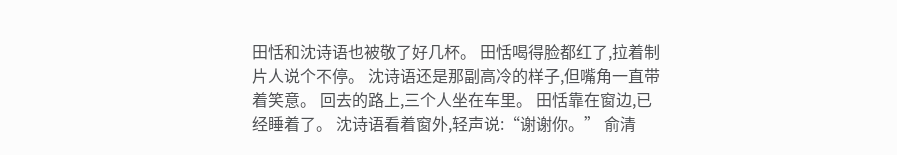田恬和沈诗语也被敬了好几杯。 田恬喝得脸都红了,拉着制片人说个不停。 沈诗语还是那副高冷的样子,但嘴角一直带着笑意。 回去的路上,三个人坐在车里。 田恬靠在窗边,已经睡着了。 沈诗语看着窗外,轻声说:“谢谢你。” 俞清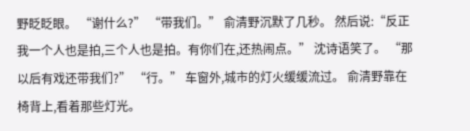野眨眨眼。 “谢什么?” “带我们。” 俞清野沉默了几秒。 然后说:“反正我一个人也是拍,三个人也是拍。有你们在,还热闹点。” 沈诗语笑了。 “那以后有戏还带我们?” “行。” 车窗外,城市的灯火缓缓流过。 俞清野靠在椅背上,看着那些灯光。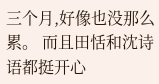三个月,好像也没那么累。 而且田恬和沈诗语都挺开心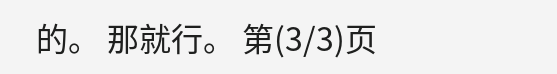的。 那就行。 第(3/3)页